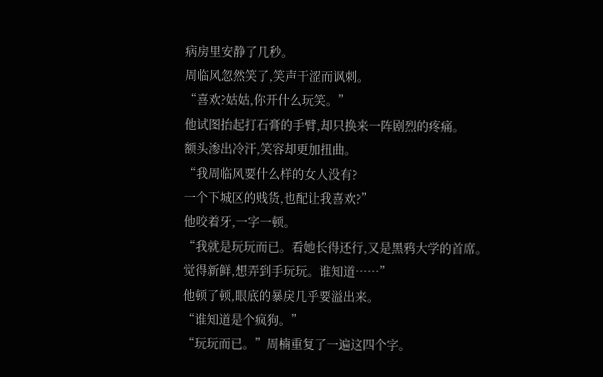病房里安静了几秒。
周临风忽然笑了,笑声干涩而讽刺。
“喜欢?姑姑,你开什么玩笑。”
他试图抬起打石膏的手臂,却只换来一阵剧烈的疼痛。
额头渗出冷汗,笑容却更加扭曲。
“我周临风要什么样的女人没有?
一个下城区的贱货,也配让我喜欢?”
他咬着牙,一字一顿。
“我就是玩玩而已。看她长得还行,又是黑鸦大学的首席。
觉得新鲜,想弄到手玩玩。谁知道……”
他顿了顿,眼底的暴戾几乎要溢出来。
“谁知道是个疯狗。”
“玩玩而已。”周楠重复了一遍这四个字。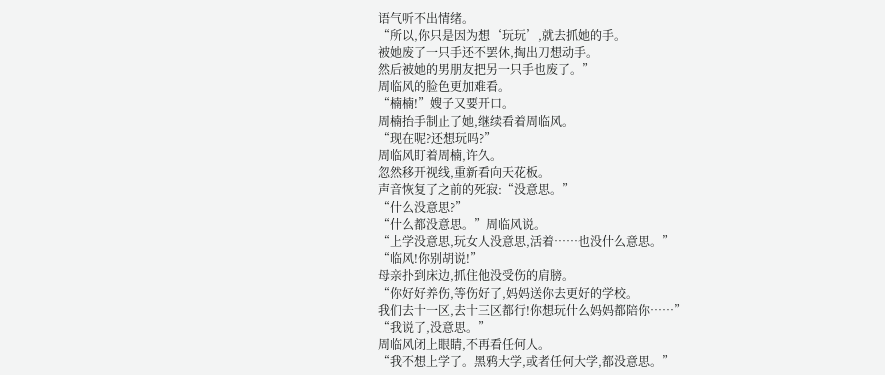语气听不出情绪。
“所以,你只是因为想‘玩玩’,就去抓她的手。
被她废了一只手还不罢休,掏出刀想动手。
然后被她的男朋友把另一只手也废了。”
周临风的脸色更加难看。
“楠楠!”嫂子又要开口。
周楠抬手制止了她,继续看着周临风。
“现在呢?还想玩吗?”
周临风盯着周楠,许久。
忽然移开视线,重新看向天花板。
声音恢复了之前的死寂:“没意思。”
“什么没意思?”
“什么都没意思。”周临风说。
“上学没意思,玩女人没意思,活着……也没什么意思。”
“临风!你别胡说!”
母亲扑到床边,抓住他没受伤的肩膀。
“你好好养伤,等伤好了,妈妈送你去更好的学校。
我们去十一区,去十三区都行!你想玩什么妈妈都陪你……”
“我说了,没意思。”
周临风闭上眼睛,不再看任何人。
“我不想上学了。黑鸦大学,或者任何大学,都没意思。”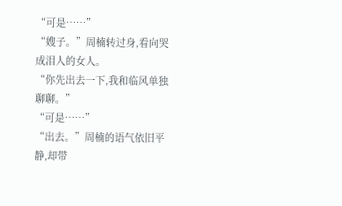“可是……”
“嫂子。”周楠转过身,看向哭成泪人的女人。
“你先出去一下,我和临风单独聊聊。”
“可是……”
“出去。”周楠的语气依旧平静,却带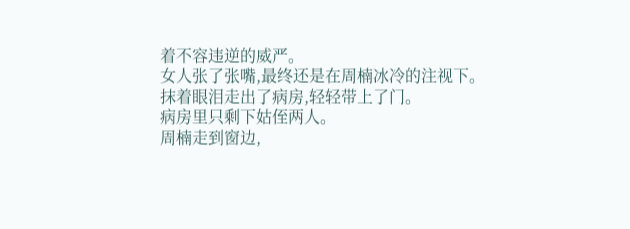着不容违逆的威严。
女人张了张嘴,最终还是在周楠冰冷的注视下。
抹着眼泪走出了病房,轻轻带上了门。
病房里只剩下姑侄两人。
周楠走到窗边,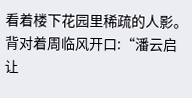看着楼下花园里稀疏的人影。
背对着周临风开口:“潘云启让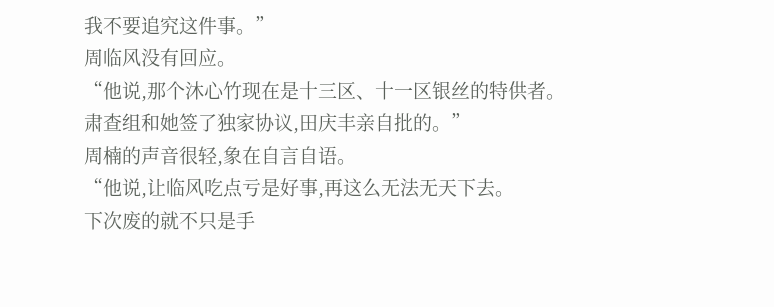我不要追究这件事。”
周临风没有回应。
“他说,那个沐心竹现在是十三区、十一区银丝的特供者。
肃查组和她签了独家协议,田庆丰亲自批的。”
周楠的声音很轻,象在自言自语。
“他说,让临风吃点亏是好事,再这么无法无天下去。
下次废的就不只是手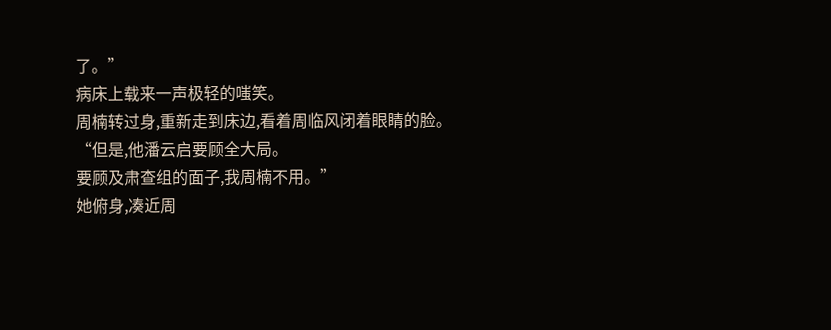了。”
病床上载来一声极轻的嗤笑。
周楠转过身,重新走到床边,看着周临风闭着眼睛的脸。
“但是,他潘云启要顾全大局。
要顾及肃查组的面子,我周楠不用。”
她俯身,凑近周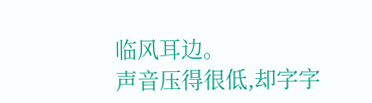临风耳边。
声音压得很低,却字字